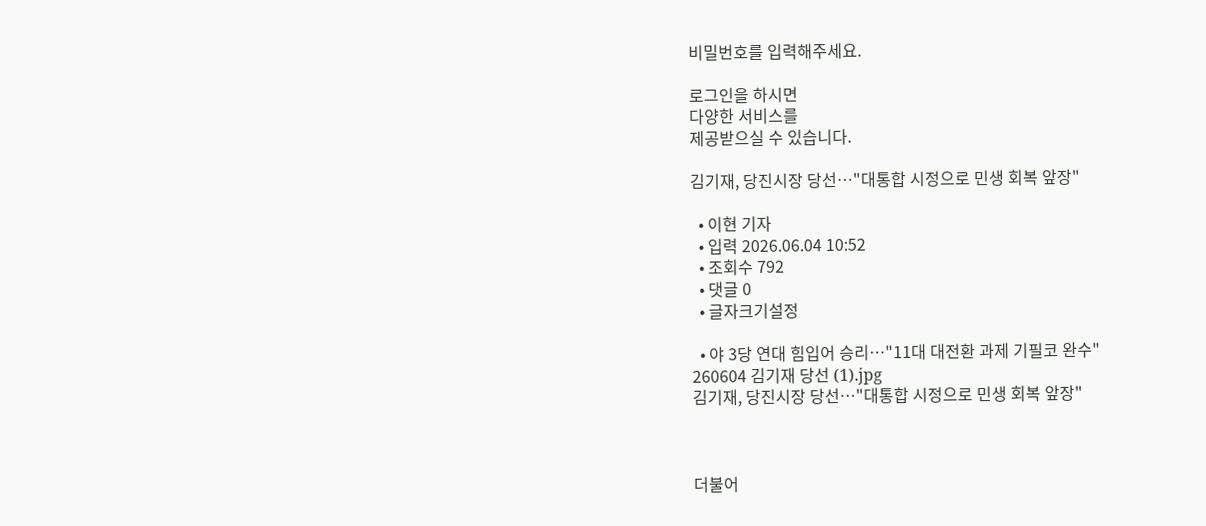비밀번호를 입력해주세요.

로그인을 하시면
다양한 서비스를
제공받으실 수 있습니다.

김기재, 당진시장 당선…"대통합 시정으로 민생 회복 앞장"

  • 이현 기자
  • 입력 2026.06.04 10:52
  • 조회수 792
  • 댓글 0
  • 글자크기설정

  • 야 3당 연대 힘입어 승리…"11대 대전환 과제 기필코 완수"
260604 김기재 당선 (1).jpg
김기재, 당진시장 당선…"대통합 시정으로 민생 회복 앞장"



더불어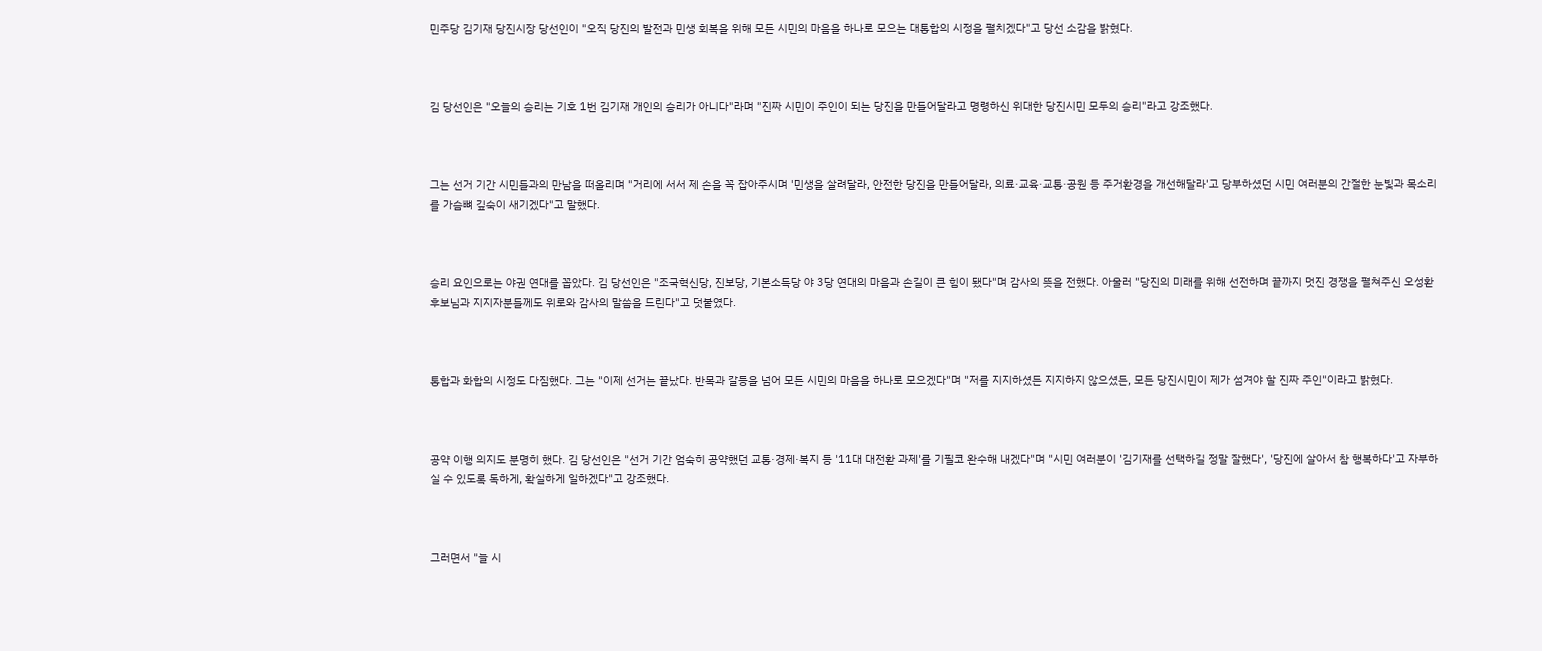민주당 김기재 당진시장 당선인이 "오직 당진의 발전과 민생 회복을 위해 모든 시민의 마음을 하나로 모으는 대통합의 시정을 펼치겠다"고 당선 소감을 밝혔다.



김 당선인은 "오늘의 승리는 기호 1번 김기재 개인의 승리가 아니다"라며 "진짜 시민이 주인이 되는 당진을 만들어달라고 명령하신 위대한 당진시민 모두의 승리"라고 강조했다.



그는 선거 기간 시민들과의 만남을 떠올리며 "거리에 서서 제 손을 꼭 잡아주시며 '민생을 살려달라, 안전한 당진을 만들어달라, 의료·교육·교통·공원 등 주거환경을 개선해달라'고 당부하셨던 시민 여러분의 간절한 눈빛과 목소리를 가슴뼈 깊숙이 새기겠다"고 말했다.



승리 요인으로는 야권 연대를 꼽았다. 김 당선인은 "조국혁신당, 진보당, 기본소득당 야 3당 연대의 마음과 손길이 큰 힘이 됐다"며 감사의 뜻을 전했다. 아울러 "당진의 미래를 위해 선전하며 끝까지 멋진 경쟁을 펼쳐주신 오성환 후보님과 지지자분들께도 위로와 감사의 말씀을 드린다"고 덧붙였다.



통합과 화합의 시정도 다짐했다. 그는 "이제 선거는 끝났다. 반목과 갈등을 넘어 모든 시민의 마음을 하나로 모으겠다"며 "저를 지지하셨든 지지하지 않으셨든, 모든 당진시민이 제가 섬겨야 할 진짜 주인"이라고 밝혔다.



공약 이행 의지도 분명히 했다. 김 당선인은 "선거 기간 엄숙히 공약했던 교통·경제·복지 등 '11대 대전환 과제'를 기필코 완수해 내겠다"며 "시민 여러분이 '김기재를 선택하길 정말 잘했다', '당진에 살아서 참 행복하다'고 자부하실 수 있도록 독하게, 확실하게 일하겠다"고 강조했다.



그러면서 "늘 시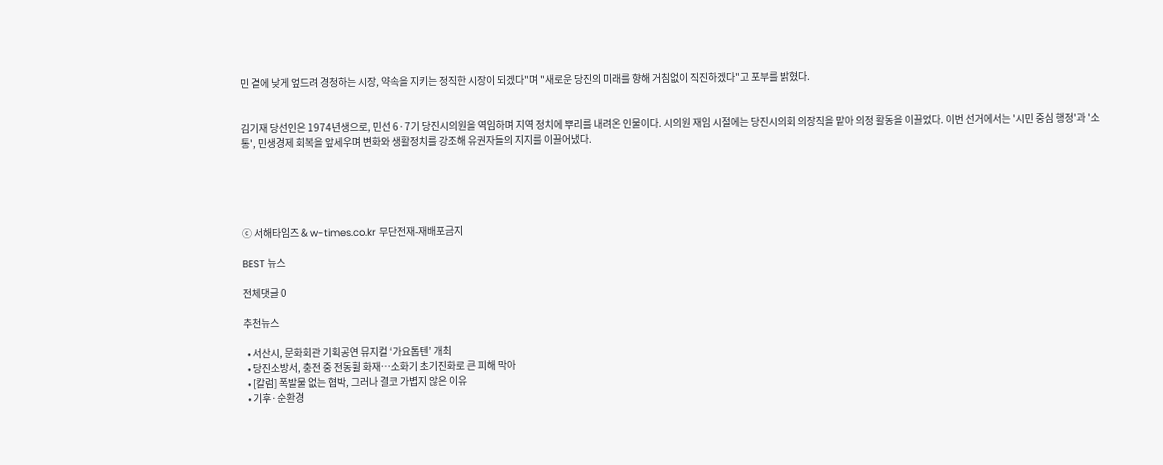민 곁에 낮게 엎드려 경청하는 시장, 약속을 지키는 정직한 시장이 되겠다"며 "새로운 당진의 미래를 향해 거침없이 직진하겠다"고 포부를 밝혔다.


김기재 당선인은 1974년생으로, 민선 6·7기 당진시의원을 역임하며 지역 정치에 뿌리를 내려온 인물이다. 시의원 재임 시절에는 당진시의회 의장직을 맡아 의정 활동을 이끌었다. 이번 선거에서는 '시민 중심 행정'과 '소통', 민생경제 회복을 앞세우며 변화와 생활정치를 강조해 유권자들의 지지를 이끌어냈다.





ⓒ 서해타임즈 & w-times.co.kr 무단전재-재배포금지

BEST 뉴스

전체댓글 0

추천뉴스

  • 서산시, 문화회관 기획공연 뮤지컬 ‘가요톱텐’ 개최
  • 당진소방서, 충전 중 전동휠 화재…소화기 초기진화로 큰 피해 막아
  • [칼럼] 폭발물 없는 협박, 그러나 결코 가볍지 않은 이유
  • 기후·순환경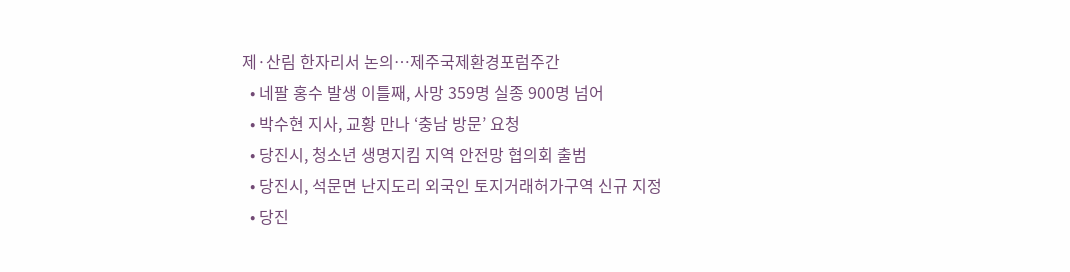제·산림 한자리서 논의…제주국제환경포럼주간
  • 네팔 홍수 발생 이틀째, 사망 359명 실종 900명 넘어
  • 박수현 지사, 교황 만나 ‘충남 방문’ 요청
  • 당진시, 청소년 생명지킴 지역 안전망 협의회 출범
  • 당진시, 석문면 난지도리 외국인 토지거래허가구역 신규 지정
  • 당진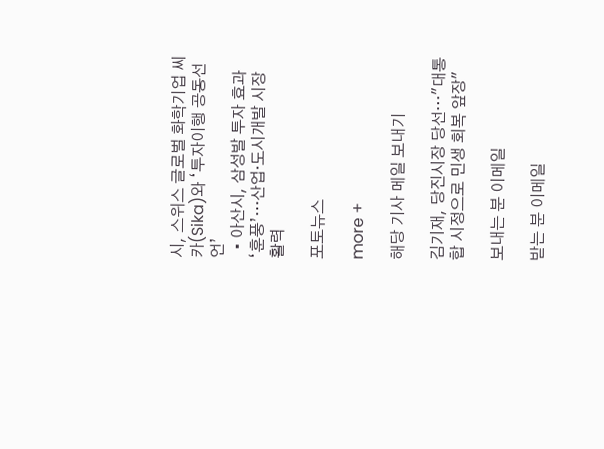시, 스위스 글로벌 화학기업 씨카(Sika)와 ‘투자이행 공동선언’
  • 아산시, 삼성발 투자 효과 ‘훈풍’…산업·도시개발 시장 활력

포토뉴스

more +

해당 기사 메일 보내기

김기재, 당진시장 당선…"대통합 시정으로 민생 회복 앞장"

보내는 분 이메일

받는 분 이메일